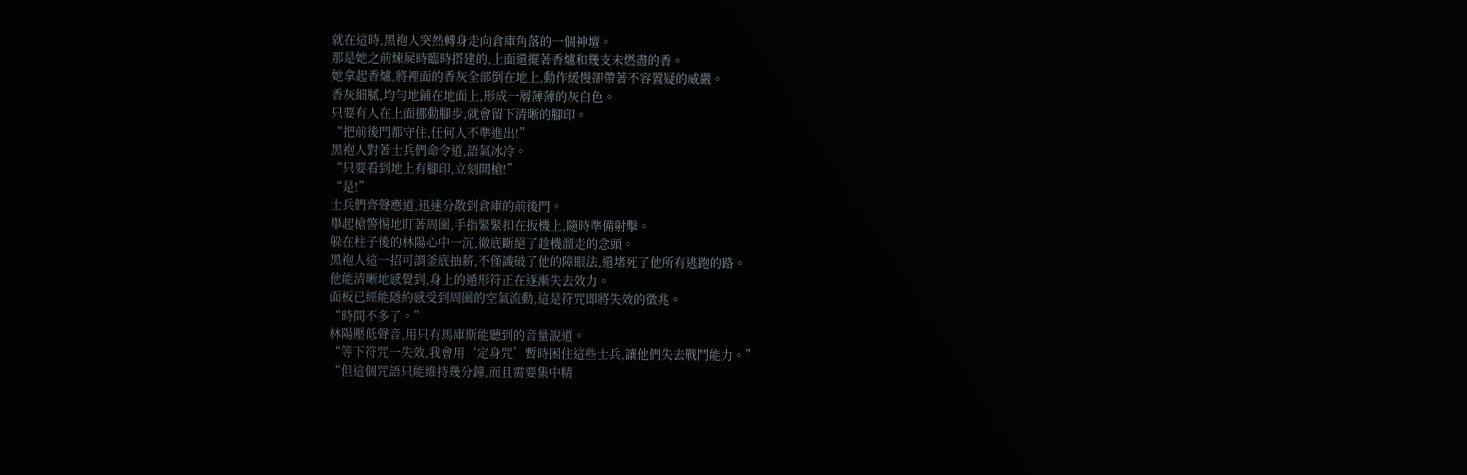就在這時,黑袍人突然轉身走向倉庫角落的一個神壇。
那是她之前煉屍時臨時搭建的,上面還擺著香爐和幾支未燃盡的香。
她拿起香爐,將裡面的香灰全部倒在地上,動作緩慢卻帶著不容置疑的威嚴。
香灰細膩,均勻地鋪在地面上,形成一層薄薄的灰白色。
只要有人在上面挪動腳步,就會留下清晰的腳印。
“把前後門都守住,任何人不準進出!”
黑袍人對著士兵們命令道,語氣冰冷。
“只要看到地上有腳印,立刻開槍!”
“是!”
士兵們齊聲應道,迅速分散到倉庫的前後門。
舉起槍警惕地盯著周圍,手指緊緊扣在扳機上,隨時準備射擊。
躲在柱子後的林陽心中一沉,徹底斷絕了趁機溜走的念頭。
黑袍人這一招可謂釜底抽薪,不僅識破了他的障眼法,還堵死了他所有逃跑的路。
他能清晰地感覺到,身上的遁形符正在逐漸失去效力。
面板已經能隱約感受到周圍的空氣流動,這是符咒即將失效的徵兆。
“時間不多了。”
林陽壓低聲音,用只有馬庫斯能聽到的音量說道。
“等下符咒一失效,我會用‘定身咒’暫時困住這些士兵,讓他們失去戰鬥能力。”
“但這個咒語只能維持幾分鐘,而且需要集中精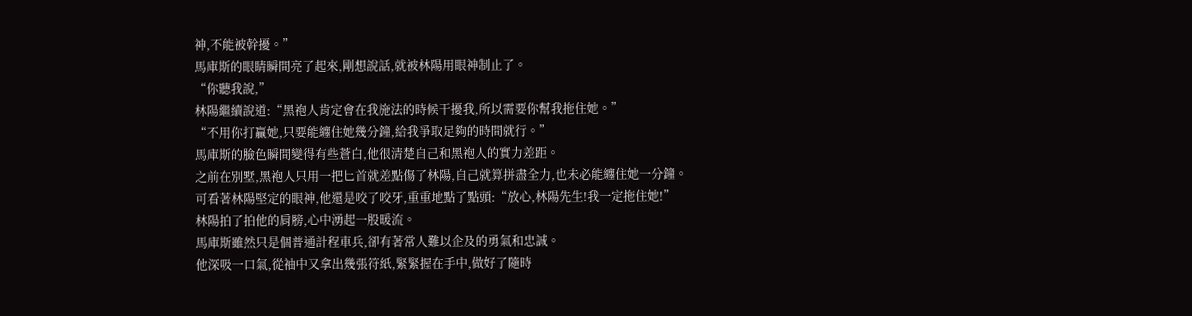神,不能被幹擾。”
馬庫斯的眼睛瞬間亮了起來,剛想說話,就被林陽用眼神制止了。
“你聽我說,”
林陽繼續說道:“黑袍人肯定會在我施法的時候干擾我,所以需要你幫我拖住她。”
“不用你打贏她,只要能纏住她幾分鐘,給我爭取足夠的時間就行。”
馬庫斯的臉色瞬間變得有些蒼白,他很清楚自己和黑袍人的實力差距。
之前在別墅,黑袍人只用一把匕首就差點傷了林陽,自己就算拼盡全力,也未必能纏住她一分鐘。
可看著林陽堅定的眼神,他還是咬了咬牙,重重地點了點頭:“放心,林陽先生!我一定拖住她!”
林陽拍了拍他的肩膀,心中湧起一股暖流。
馬庫斯雖然只是個普通計程車兵,卻有著常人難以企及的勇氣和忠誠。
他深吸一口氣,從袖中又拿出幾張符紙,緊緊握在手中,做好了隨時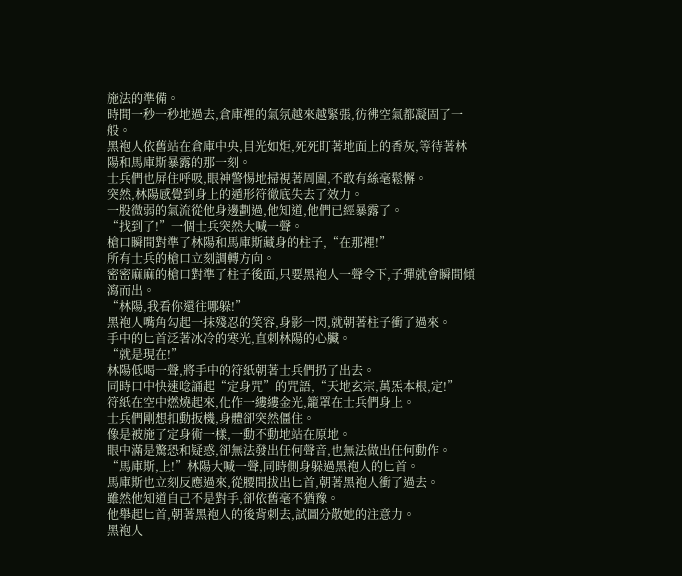施法的準備。
時間一秒一秒地過去,倉庫裡的氣氛越來越緊張,彷彿空氣都凝固了一般。
黑袍人依舊站在倉庫中央,目光如炬,死死盯著地面上的香灰,等待著林陽和馬庫斯暴露的那一刻。
士兵們也屏住呼吸,眼神警惕地掃視著周圍,不敢有絲毫鬆懈。
突然,林陽感覺到身上的遁形符徹底失去了效力。
一股微弱的氣流從他身邊劃過,他知道,他們已經暴露了。
“找到了!”一個士兵突然大喊一聲。
槍口瞬間對準了林陽和馬庫斯藏身的柱子,“在那裡!”
所有士兵的槍口立刻調轉方向。
密密麻麻的槍口對準了柱子後面,只要黑袍人一聲令下,子彈就會瞬間傾瀉而出。
“林陽,我看你還往哪躲!”
黑袍人嘴角勾起一抹殘忍的笑容,身影一閃,就朝著柱子衝了過來。
手中的匕首泛著冰冷的寒光,直刺林陽的心臟。
“就是現在!”
林陽低喝一聲,將手中的符紙朝著士兵們扔了出去。
同時口中快速唸誦起“定身咒”的咒語,“天地玄宗,萬炁本根,定!”
符紙在空中燃燒起來,化作一縷縷金光,籠罩在士兵們身上。
士兵們剛想扣動扳機,身體卻突然僵住。
像是被施了定身術一樣,一動不動地站在原地。
眼中滿是驚恐和疑惑,卻無法發出任何聲音,也無法做出任何動作。
“馬庫斯,上!”林陽大喊一聲,同時側身躲過黑袍人的匕首。
馬庫斯也立刻反應過來,從腰間拔出匕首,朝著黑袍人衝了過去。
雖然他知道自己不是對手,卻依舊毫不猶豫。
他舉起匕首,朝著黑袍人的後背刺去,試圖分散她的注意力。
黑袍人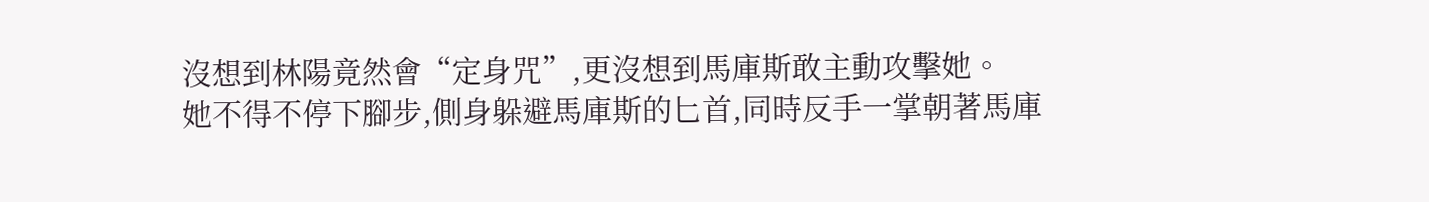沒想到林陽竟然會“定身咒”,更沒想到馬庫斯敢主動攻擊她。
她不得不停下腳步,側身躲避馬庫斯的匕首,同時反手一掌朝著馬庫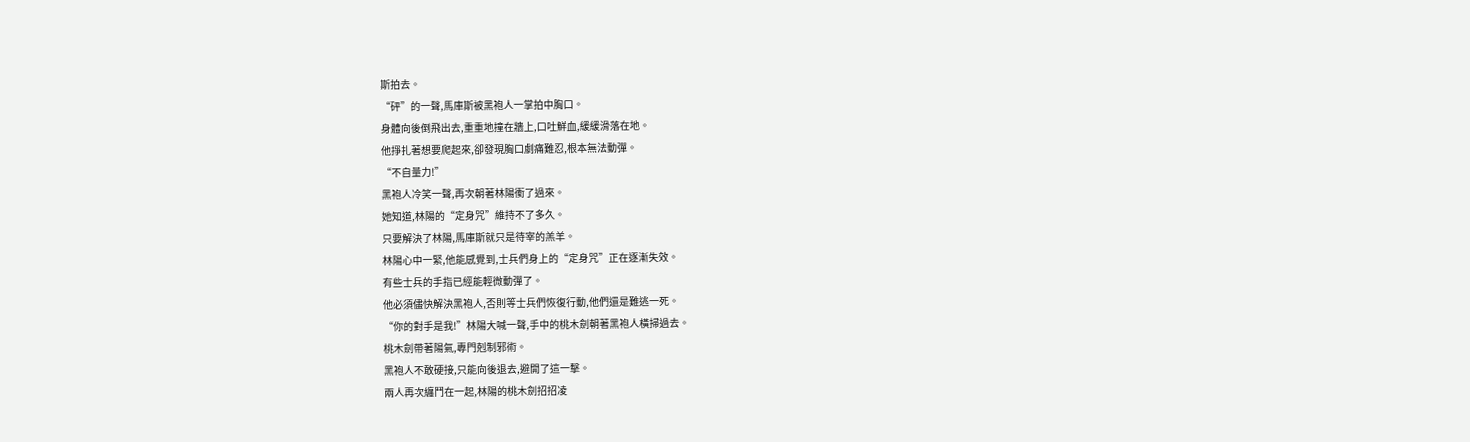斯拍去。
“砰”的一聲,馬庫斯被黑袍人一掌拍中胸口。
身體向後倒飛出去,重重地撞在牆上,口吐鮮血,緩緩滑落在地。
他掙扎著想要爬起來,卻發現胸口劇痛難忍,根本無法動彈。
“不自量力!”
黑袍人冷笑一聲,再次朝著林陽衝了過來。
她知道,林陽的“定身咒”維持不了多久。
只要解決了林陽,馬庫斯就只是待宰的羔羊。
林陽心中一緊,他能感覺到,士兵們身上的“定身咒”正在逐漸失效。
有些士兵的手指已經能輕微動彈了。
他必須儘快解決黑袍人,否則等士兵們恢復行動,他們還是難逃一死。
“你的對手是我!”林陽大喊一聲,手中的桃木劍朝著黑袍人橫掃過去。
桃木劍帶著陽氣,專門剋制邪術。
黑袍人不敢硬接,只能向後退去,避開了這一擊。
兩人再次纏鬥在一起,林陽的桃木劍招招凌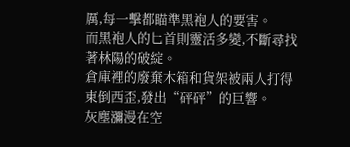厲,每一擊都瞄準黑袍人的要害。
而黑袍人的匕首則靈活多變,不斷尋找著林陽的破綻。
倉庫裡的廢棄木箱和貨架被兩人打得東倒西歪,發出“砰砰”的巨響。
灰塵瀰漫在空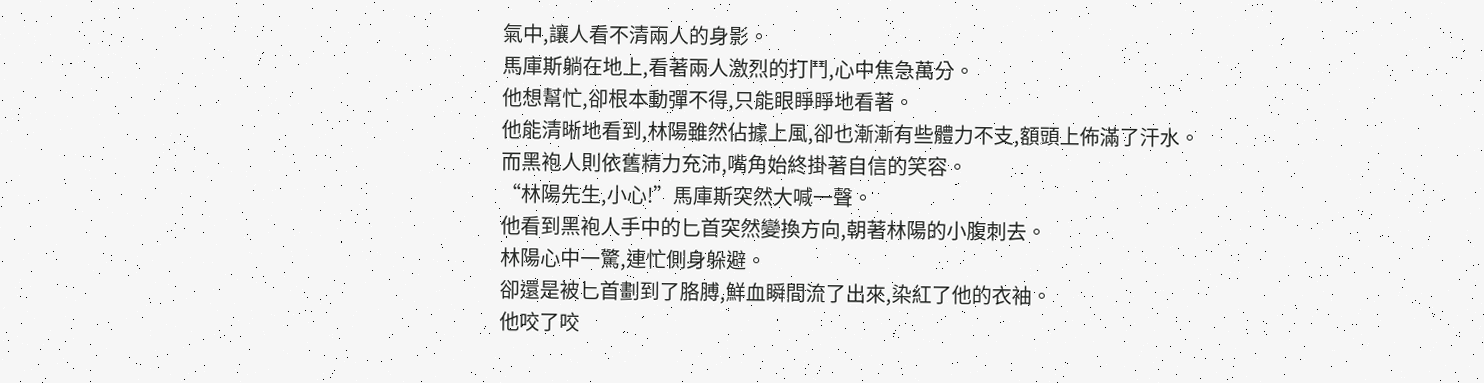氣中,讓人看不清兩人的身影。
馬庫斯躺在地上,看著兩人激烈的打鬥,心中焦急萬分。
他想幫忙,卻根本動彈不得,只能眼睜睜地看著。
他能清晰地看到,林陽雖然佔據上風,卻也漸漸有些體力不支,額頭上佈滿了汗水。
而黑袍人則依舊精力充沛,嘴角始終掛著自信的笑容。
“林陽先生,小心!”馬庫斯突然大喊一聲。
他看到黑袍人手中的匕首突然變換方向,朝著林陽的小腹刺去。
林陽心中一驚,連忙側身躲避。
卻還是被匕首劃到了胳膊,鮮血瞬間流了出來,染紅了他的衣袖。
他咬了咬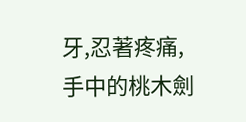牙,忍著疼痛,手中的桃木劍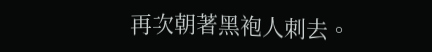再次朝著黑袍人刺去。